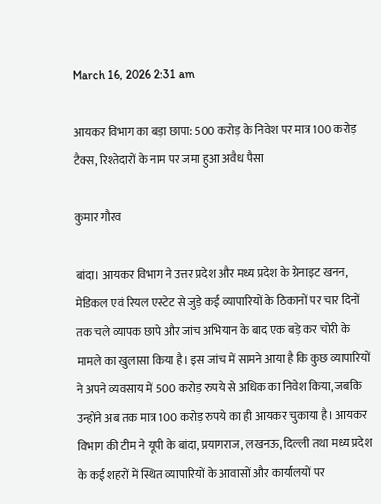March 16, 2026 2:31 am

आयकर विभाग का बड़ा छापा: 500 करोड़ के निवेश पर मात्र 100 करोड़ टैक्स, रिश्तेदारों के नाम पर जमा हुआ अवैध पैसा

कुमार गौरव

बांदा। आयकर विभाग ने उत्तर प्रदेश और मध्य प्रदेश के ग्रेनाइट खनन, मेडिकल एवं रियल एस्टेट से जुड़े कई व्यापारियों के ठिकानों पर चार दिनों तक चले व्यापक छापे और जांच अभियान के बाद एक बड़े कर चोरी के मामले का खुलासा किया है। इस जांच में सामने आया है कि कुछ व्यापारियों ने अपने व्यवसाय में 500 करोड़ रुपये से अधिक का निवेश किया, जबकि उन्होंने अब तक मात्र 100 करोड़ रुपये का ही आयकर चुकाया है। आयकर विभाग की टीम ने यूपी के बांदा, प्रयागराज, लखनऊ, दिल्ली तथा मध्य प्रदेश के कई शहरों में स्थित व्यापारियों के आवासों और कार्यालयों पर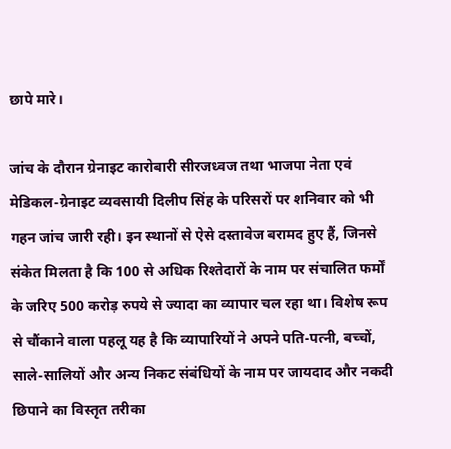छापे मारे।

जांच के दौरान ग्रेनाइट कारोबारी सीरजध्वज तथा भाजपा नेता एवं मेडिकल-ग्रेनाइट व्यवसायी दिलीप सिंह के परिसरों पर शनिवार को भी गहन जांच जारी रही। इन स्थानों से ऐसे दस्तावेज बरामद हुए हैं, जिनसे संकेत मिलता है कि 100 से अधिक रिश्तेदारों के नाम पर संचालित फर्मों के जरिए 500 करोड़ रुपये से ज्यादा का व्यापार चल रहा था। विशेष रूप से चौंकाने वाला पहलू यह है कि व्यापारियों ने अपने पति-पत्नी, बच्चों, साले-सालियों और अन्य निकट संबंधियों के नाम पर जायदाद और नकदी छिपाने का विस्तृत तरीका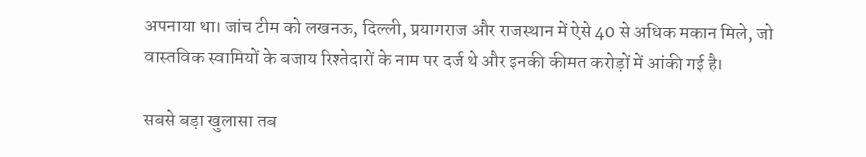अपनाया था। जांच टीम को लखनऊ, दिल्ली, प्रयागराज और राजस्थान में ऐसे 40 से अधिक मकान मिले, जो वास्तविक स्वामियों के बजाय रिश्तेदारों के नाम पर दर्ज थे और इनकी कीमत करोड़ों में आंकी गई है।

सबसे बड़ा खुलासा तब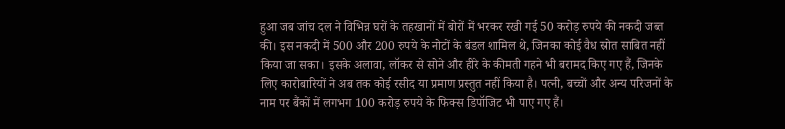हुआ जब जांच दल ने विभिन्न घरों के तहखानों में बोरों में भरकर रखी गई 50 करोड़ रुपये की नकदी जब्त की। इस नकदी में 500 और 200 रुपये के नोटों के बंडल शामिल थे, जिनका कोई वैध स्रोत साबित नहीं किया जा सका। इसके अलावा, लॉकर से सोने और हीरे के कीमती गहने भी बरामद किए गए हैं, जिनके लिए कारोबारियों ने अब तक कोई रसीद या प्रमाण प्रस्तुत नहीं किया है। पत्नी, बच्चों और अन्य परिजनों के नाम पर बैंकों में लगभग 100 करोड़ रुपये के फिक्स डिपॉजिट भी पाए गए हैं।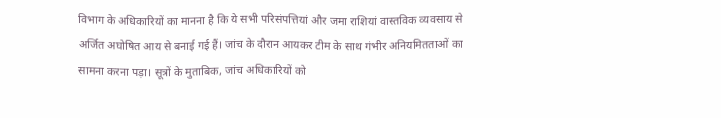विभाग के अधिकारियों का मानना है कि ये सभी परिसंपत्तियां और जमा राशियां वास्तविक व्यवसाय से अर्जित अघोषित आय से बनाई गई हैं। जांच के दौरान आयकर टीम के साथ गंभीर अनियमितताओं का सामना करना पड़ा। सूत्रों के मुताबिक, जांच अधिकारियों को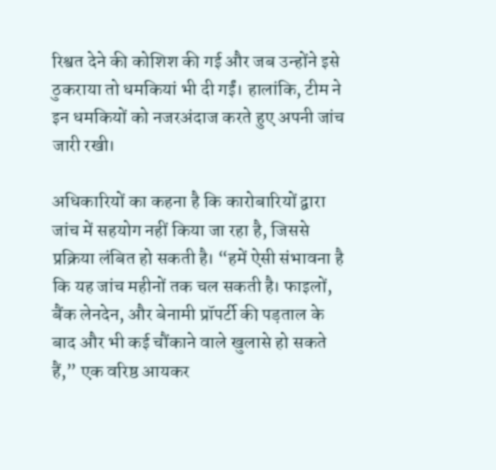रिश्वत देने की कोशिश की गई और जब उन्होंने इसे ठुकराया तो धमकियां भी दी गईं। हालांकि, टीम ने इन धमकियों को नजरअंदाज करते हुए अपनी जांच जारी रखी।

अधिकारियों का कहना है कि कारोबारियों द्वारा जांच में सहयोग नहीं किया जा रहा है, जिससे प्रक्रिया लंबित हो सकती है। “हमें ऐसी संभावना है कि यह जांच महीनों तक चल सकती है। फाइलों, बैंक लेनदेन, और बेनामी प्रॉपर्टी की पड़ताल के बाद और भी कई चौंकाने वाले खुलासे हो सकते हैं,” एक वरिष्ठ आयकर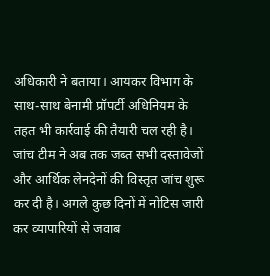अधिकारी ने बताया। आयकर विभाग के साथ-साथ बेनामी प्रॉपर्टी अधिनियम के तहत भी कार्रवाई की तैयारी चल रही है। जांच टीम ने अब तक जब्त सभी दस्तावेजों और आर्थिक लेनदेनों की विस्तृत जांच शुरू कर दी है। अगले कुछ दिनों में नोटिस जारी कर व्यापारियों से जवाब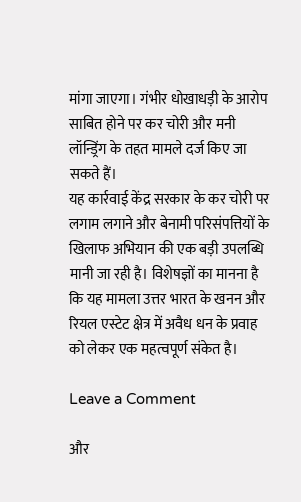मांगा जाएगा। गंभीर धोखाधड़ी के आरोप साबित होने पर कर चोरी और मनी लॉन्ड्रिंग के तहत मामले दर्ज किए जा सकते हैं।
यह कार्रवाई केंद्र सरकार के कर चोरी पर लगाम लगाने और बेनामी परिसंपत्तियों के खिलाफ अभियान की एक बड़ी उपलब्धि मानी जा रही है। विशेषज्ञों का मानना है कि यह मामला उत्तर भारत के खनन और रियल एस्टेट क्षेत्र में अवैध धन के प्रवाह को लेकर एक महत्वपूर्ण संकेत है।

Leave a Comment

और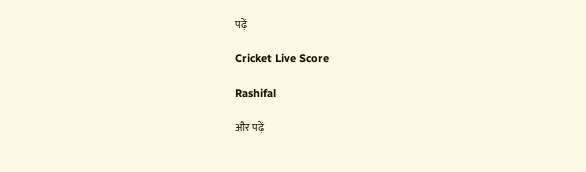पढ़ें

Cricket Live Score

Rashifal

और पढ़ें